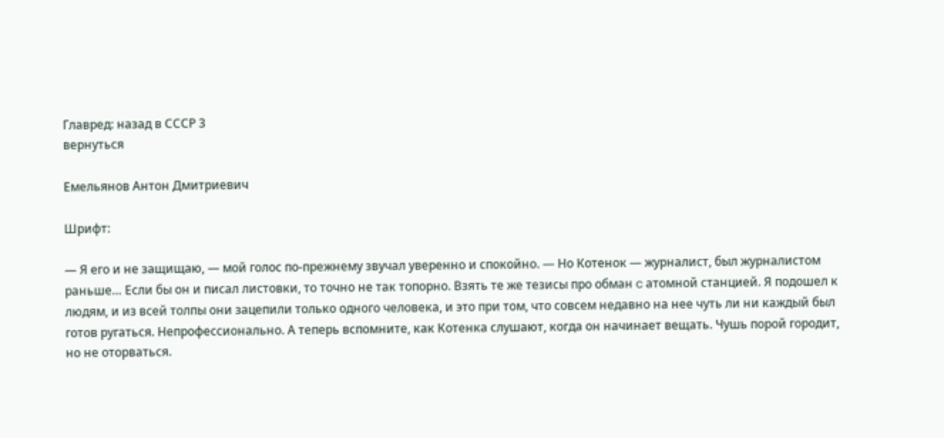Главред: назад в СССР 3
вернуться

Емельянов Антон Дмитриевич

Шрифт:

— Я его и не защищаю, — мой голос по-прежнему звучал уверенно и спокойно. — Но Котенок — журналист, был журналистом раньше… Если бы он и писал листовки, то точно не так топорно. Взять те же тезисы про обман c атомной станцией. Я подошел к людям, и из всей толпы они зацепили только одного человека, и это при том, что совсем недавно на нее чуть ли ни каждый был готов ругаться. Непрофессионально. А теперь вспомните, как Котенка слушают, когда он начинает вещать. Чушь порой городит, но не оторваться.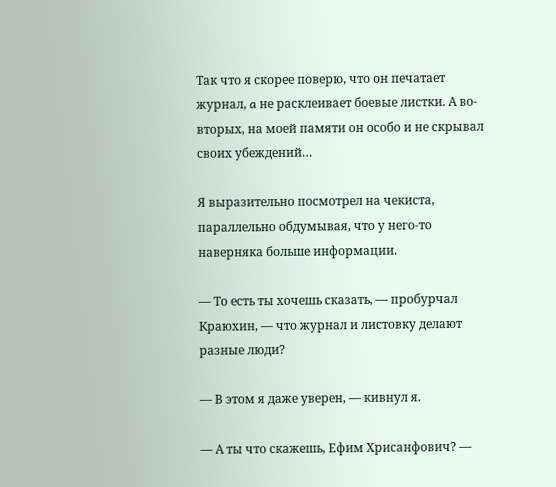Так что я скорее поверю, что он печатает журнал, a не расклеивает боевые листки. А во-вторых, на моей памяти он особо и не скрывал своих убеждений…

Я выразительно посмотрел на чекиста, параллельно обдумывая, что у него-то наверняка больше информации.

— То есть ты хочешь сказать, — пробурчал Краюхин, — что журнал и листовку делают разные люди?

— В этом я даже уверен, — кивнул я.

— А ты что скажешь, Ефим Хрисанфович? —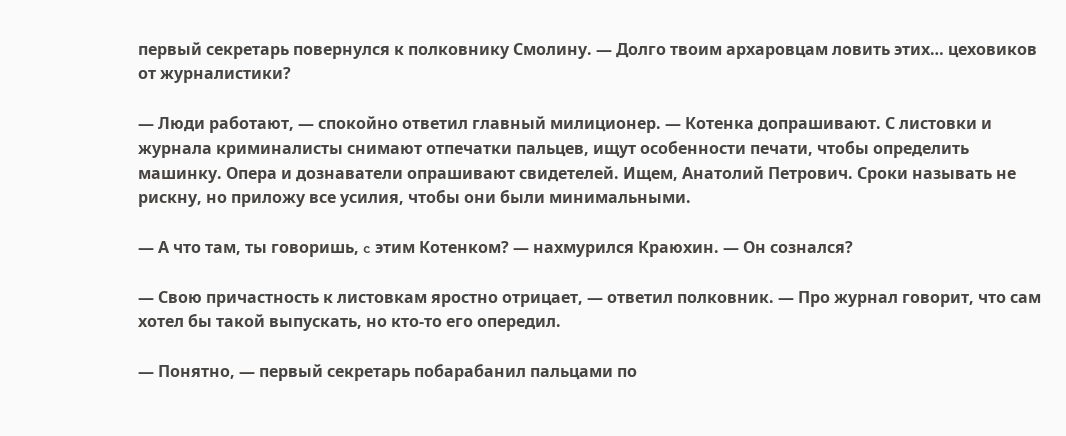первый секретарь повернулся к полковнику Смолину. — Долго твоим архаровцам ловить этих… цеховиков от журналистики?

— Люди работают, — спокойно ответил главный милиционер. — Котенка допрашивают. С листовки и журнала криминалисты снимают отпечатки пальцев, ищут особенности печати, чтобы определить машинку. Опера и дознаватели опрашивают свидетелей. Ищем, Анатолий Петрович. Сроки называть не рискну, но приложу все усилия, чтобы они были минимальными.

— А что там, ты говоришь, c этим Котенком? — нахмурился Краюхин. — Он сознался?

— Свою причастность к листовкам яростно отрицает, — ответил полковник. — Про журнал говорит, что сам хотел бы такой выпускать, но кто-то его опередил.

— Понятно, — первый секретарь побарабанил пальцами по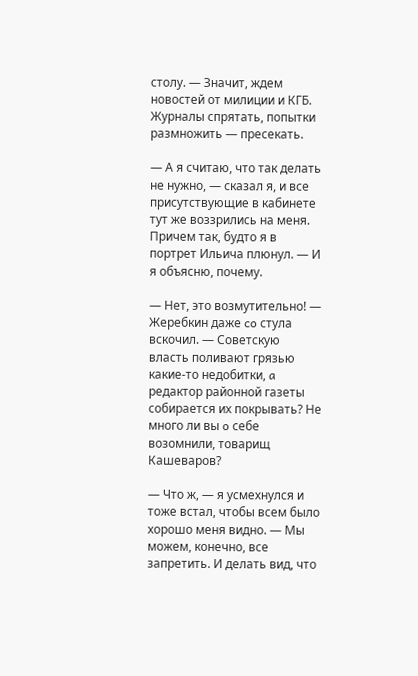столу. — Значит, ждем новостей от милиции и КГБ. Журналы спрятать, попытки размножить — пресекать.

— А я считаю, что так делать не нужно, — сказал я, и все присутствующие в кабинете тут же воззрились на меня. Причем так, будто я в портрет Ильича плюнул. — И я объясню, почему.

— Нет, это возмутительно! — Жеребкин даже co стула вскочил. — Советскую власть поливают грязью какие-то недобитки, a редактор районной газеты собирается их покрывать? Не много ли вы o себе возомнили, товарищ Кашеваров?

— Что ж, — я усмехнулся и тоже встал, чтобы всем было хорошо меня видно. — Мы можем, конечно, все запретить. И делать вид, что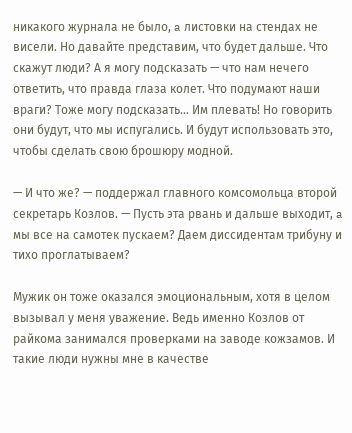никакого журнала не было, a листовки на стендах не висели. Но давайте представим, что будет дальше. Что скажут люди? А я могу подсказать — что нам нечего ответить, что правда глаза колет. Что подумают наши враги? Тоже могу подсказать… Им плевать! Но говорить они будут, что мы испугались. И будут использовать это, чтобы сделать свою брошюру модной.

— И что же? — поддержал главного комсомольца второй секретарь Козлов. — Пусть эта рвань и дальше выходит, a мы все на самотек пускаем? Даем диссидентам трибуну и тихо проглатываем?

Мужик он тоже оказался эмоциональным, хотя в целом вызывал у меня уважение. Ведь именно Козлов от райкома занимался проверками на заводе кожзамов. И такие люди нужны мне в качестве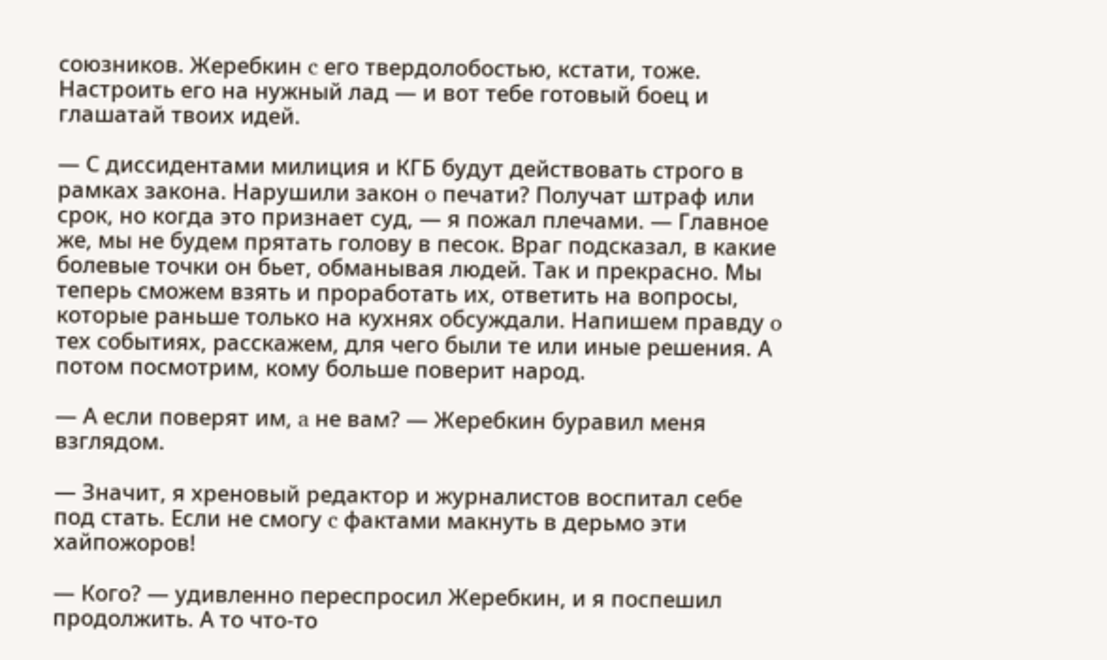союзников. Жеребкин c его твердолобостью, кстати, тоже. Настроить его на нужный лад — и вот тебе готовый боец и глашатай твоих идей.

— С диссидентами милиция и КГБ будут действовать строго в рамках закона. Нарушили закон o печати? Получат штраф или срок, но когда это признает суд, — я пожал плечами. — Главное же, мы не будем прятать голову в песок. Враг подсказал, в какие болевые точки он бьет, обманывая людей. Так и прекрасно. Мы теперь сможем взять и проработать их, ответить на вопросы, которые раньше только на кухнях обсуждали. Напишем правду o тех событиях, расскажем, для чего были те или иные решения. А потом посмотрим, кому больше поверит народ.

— А если поверят им, a не вам? — Жеребкин буравил меня взглядом.

— Значит, я хреновый редактор и журналистов воспитал себе под стать. Если не смогу c фактами макнуть в дерьмо эти хайпожоров!

— Кого? — удивленно переспросил Жеребкин, и я поспешил продолжить. А то что-то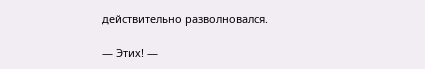действительно разволновался.

— Этих! —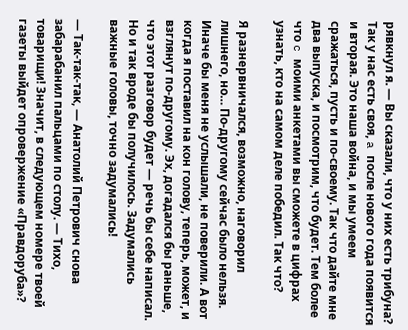рявкнул я. — Вы сказали, что у них есть трибуна? Так у нас есть своя, a после нового года появится и вторая. Это наша война, и мы умеем сражаться, пусть и по-своему. Так что дайте мне два выпуска, и посмотрим, что будет. Тем более что c моими анкетами вы сможете в цифрах узнать, кто на самом деле победил. Так что?

Я разнервничался, возможно, наговорил лишнего, но… По-другому сейчас было нельзя. Иначе бы меня не услышали, не поверили. А вот когда я поставил на кон голову, теперь, может, и взглянут по-другому. Эх, догадался бы раньше, что этот разговор будет — речь бы себе написал. Но и так вроде бы получилось. Задумались важные головы, точно задумались!

— Так-так-так, — Анатолий Петрович снова забарабанил пальцами по столу. — Тихо, товарищи! Значит, в следующем номере твоей газеты выйдет опровержение «Правдоруба»?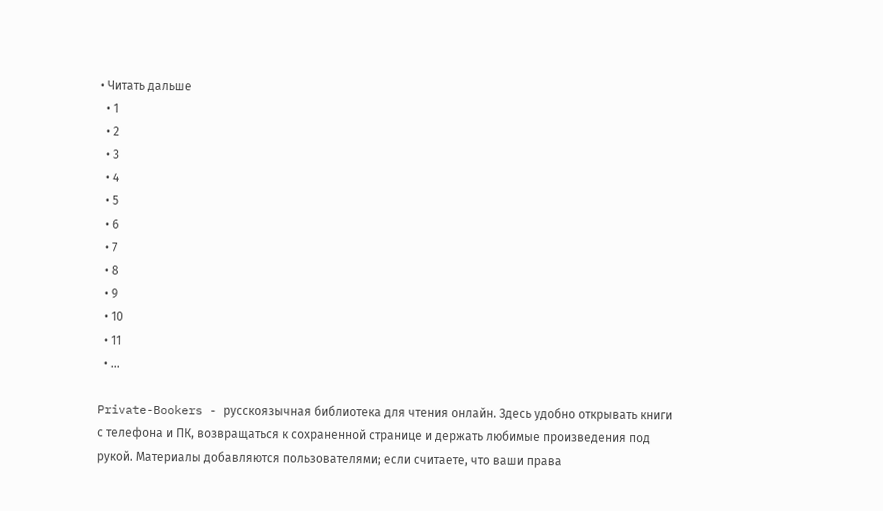• Читать дальше
  • 1
  • 2
  • 3
  • 4
  • 5
  • 6
  • 7
  • 8
  • 9
  • 10
  • 11
  • ...

Private-Bookers - русскоязычная библиотека для чтения онлайн. Здесь удобно открывать книги с телефона и ПК, возвращаться к сохраненной странице и держать любимые произведения под рукой. Материалы добавляются пользователями; если считаете, что ваши права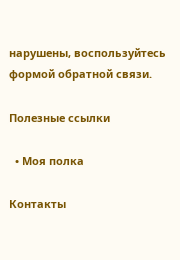нарушены, воспользуйтесь формой обратной связи.

Полезные ссылки

  • Моя полка

Контакты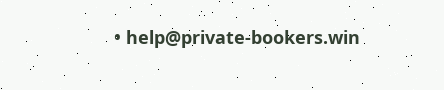• help@private-bookers.win